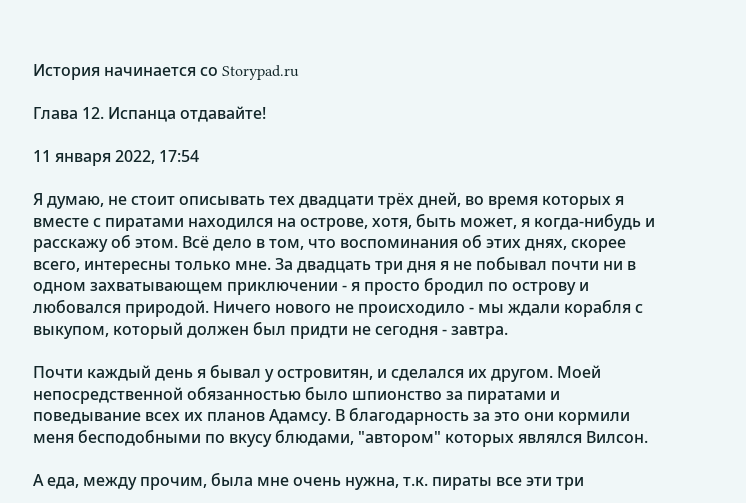История начинается со Storypad.ru

Глава 12. Испанца отдавайте!

11 января 2022, 17:54

Я думаю, не стоит описывать тех двадцати трёх дней, во время которых я вместе с пиратами находился на острове, хотя, быть может, я когда-нибудь и расскажу об этом. Всё дело в том, что воспоминания об этих днях, скорее всего, интересны только мне. За двадцать три дня я не побывал почти ни в одном захватывающем приключении - я просто бродил по острову и любовался природой. Ничего нового не происходило - мы ждали корабля с выкупом, который должен был придти не сегодня - завтра.

Почти каждый день я бывал у островитян, и сделался их другом. Моей непосредственной обязанностью было шпионство за пиратами и поведывание всех их планов Адамсу. В благодарность за это они кормили меня бесподобными по вкусу блюдами, "автором" которых являлся Вилсон.

А еда, между прочим, была мне очень нужна, т.к. пираты все эти три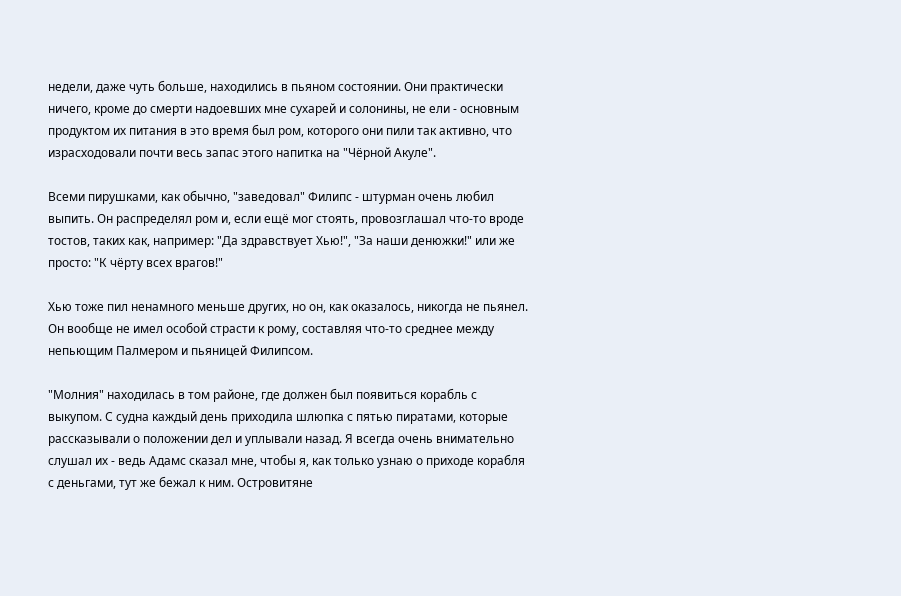недели, даже чуть больше, находились в пьяном состоянии. Они практически ничего, кроме до смерти надоевших мне сухарей и солонины, не ели - основным продуктом их питания в это время был ром, которого они пили так активно, что израсходовали почти весь запас этого напитка на "Чёрной Акуле".

Всеми пирушками, как обычно, "заведовал" Филипс - штурман очень любил выпить. Он распределял ром и, если ещё мог стоять, провозглашал что-то вроде тостов, таких как, например: "Да здравствует Хью!", "За наши денюжки!" или же просто: "К чёрту всех врагов!"

Хью тоже пил ненамного меньше других, но он, как оказалось, никогда не пьянел. Он вообще не имел особой страсти к рому, составляя что-то среднее между непьющим Палмером и пьяницей Филипсом.

"Молния" находилась в том районе, где должен был появиться корабль с выкупом. С судна каждый день приходила шлюпка с пятью пиратами, которые рассказывали о положении дел и уплывали назад. Я всегда очень внимательно слушал их - ведь Адамс сказал мне, чтобы я, как только узнаю о приходе корабля с деньгами, тут же бежал к ним. Островитяне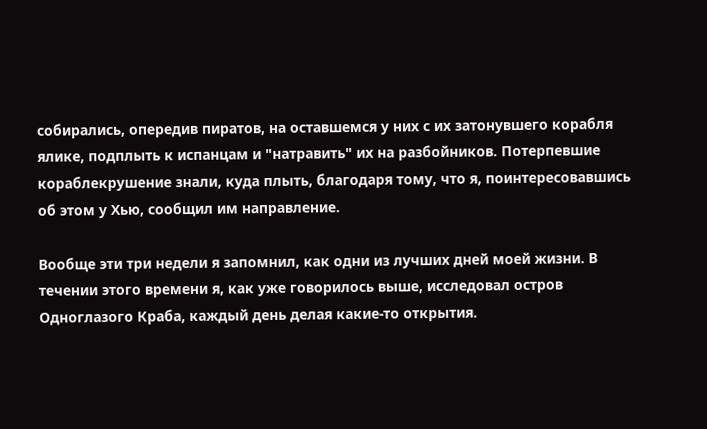собирались, опередив пиратов, на оставшемся у них с их затонувшего корабля ялике, подплыть к испанцам и "натравить" их на разбойников. Потерпевшие кораблекрушение знали, куда плыть, благодаря тому, что я, поинтересовавшись об этом у Хью, сообщил им направление.

Вообще эти три недели я запомнил, как одни из лучших дней моей жизни. В течении этого времени я, как уже говорилось выше, исследовал остров Одноглазого Краба, каждый день делая какие-то открытия.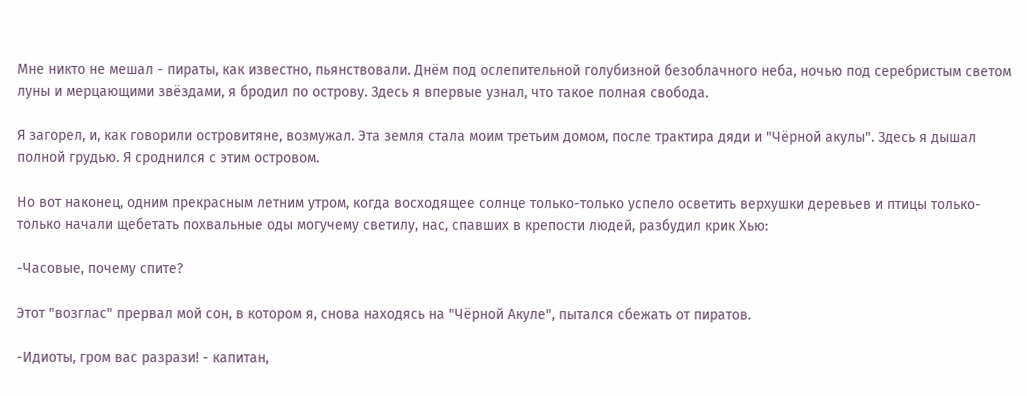Мне никто не мешал - пираты, как известно, пьянствовали. Днём под ослепительной голубизной безоблачного неба, ночью под серебристым светом луны и мерцающими звёздами, я бродил по острову. Здесь я впервые узнал, что такое полная свобода.

Я загорел, и, как говорили островитяне, возмужал. Эта земля стала моим третьим домом, после трактира дяди и "Чёрной акулы". Здесь я дышал полной грудью. Я сроднился с этим островом.

Но вот наконец, одним прекрасным летним утром, когда восходящее солнце только-только успело осветить верхушки деревьев и птицы только-только начали щебетать похвальные оды могучему светилу, нас, спавших в крепости людей, разбудил крик Хью:

-Часовые, почему спите?

Этот "возглас" прервал мой сон, в котором я, снова находясь на "Чёрной Акуле", пытался сбежать от пиратов.

-Идиоты, гром вас разрази! - капитан,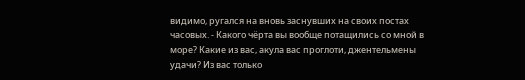видимо, ругался на вновь заснувших на своих постах часовых. - Какого чёрта вы вообще потащились со мной в море? Какие из вас, акула вас проглоти, джентельмены удачи? Из вас только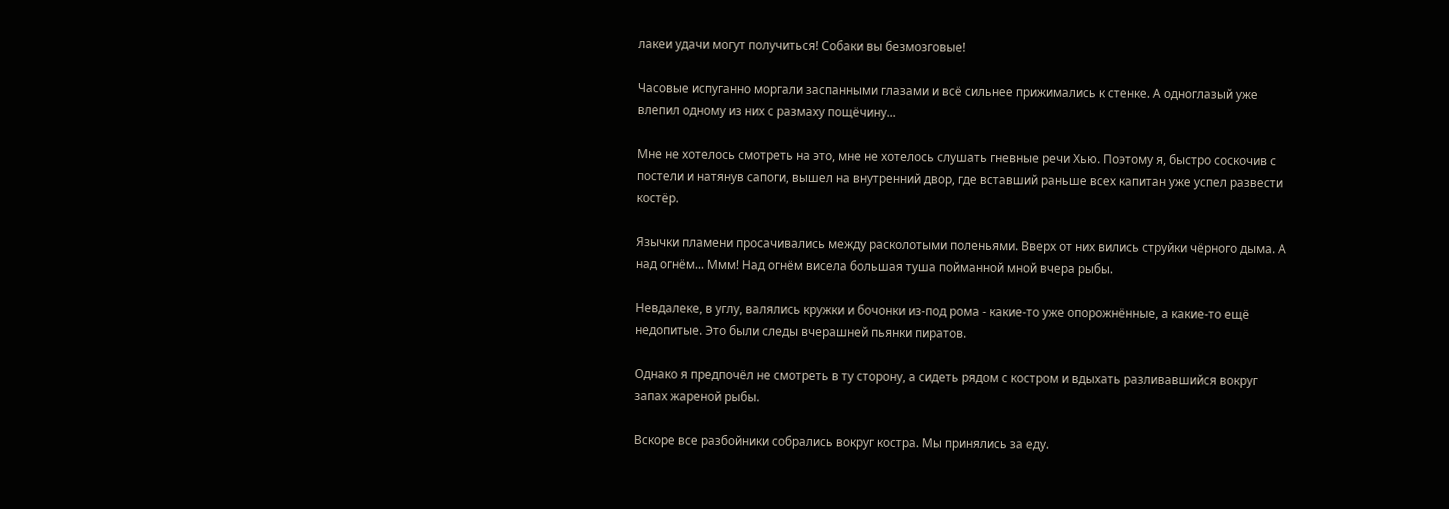лакеи удачи могут получиться! Собаки вы безмозговые!

Часовые испуганно моргали заспанными глазами и всё сильнее прижимались к стенке. А одноглазый уже влепил одному из них с размаху пощёчину...

Мне не хотелось смотреть на это, мне не хотелось слушать гневные речи Хью. Поэтому я, быстро соскочив с постели и натянув сапоги, вышел на внутренний двор, где вставший раньше всех капитан уже успел развести костёр.

Язычки пламени просачивались между расколотыми поленьями. Вверх от них вились струйки чёрного дыма. А над огнём... Ммм! Над огнём висела большая туша пойманной мной вчера рыбы.

Невдалеке, в углу, валялись кружки и бочонки из-под рома - какие-то уже опорожнённые, а какие-то ещё недопитые. Это были следы вчерашней пьянки пиратов.

Однако я предпочёл не смотреть в ту сторону, а сидеть рядом с костром и вдыхать разливавшийся вокруг запах жареной рыбы.

Вскоре все разбойники собрались вокруг костра. Мы принялись за еду.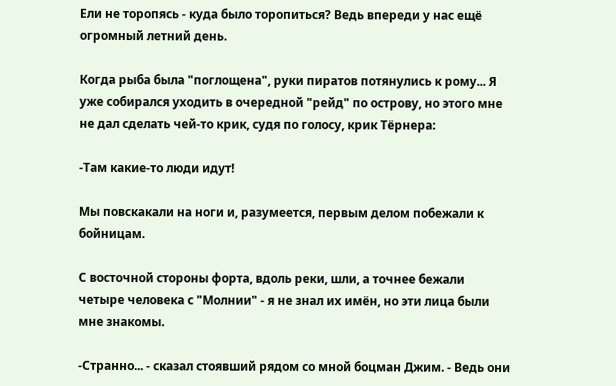Ели не торопясь - куда было торопиться? Ведь впереди у нас ещё огромный летний день.

Когда рыба была "поглощена", руки пиратов потянулись к рому... Я уже собирался уходить в очередной "рейд" по острову, но этого мне не дал сделать чей-то крик, судя по голосу, крик Тёрнера:

-Там какие-то люди идут!

Мы повскакали на ноги и, разумеется, первым делом побежали к бойницам.

С восточной стороны форта, вдоль реки, шли, а точнее бежали четыре человека с "Молнии" - я не знал их имён, но эти лица были мне знакомы.

-Странно... - сказал стоявший рядом со мной боцман Джим. - Ведь они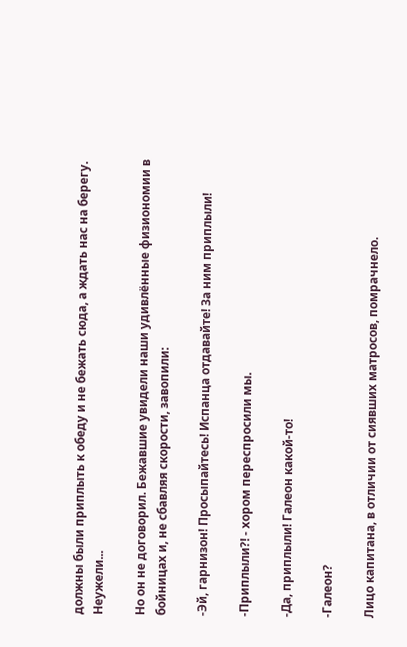должны были приплыть к обеду и не бежать сюда, а ждать нас на берегу. Неужели...

Но он не договорил. Бежавшие увидели наши удивлённые физиономии в бойницах и, не сбавляя скорости, завопили:

-Эй, гарнизон! Просыпайтесь! Испанца отдавайте! За ним приплыли!

-Приплыли?! - хором переспросили мы.

-Да, приплыли! Галеон какой-то!

-Галеон?

Лицо капитана, в отличии от сиявших матросов, помрачнело.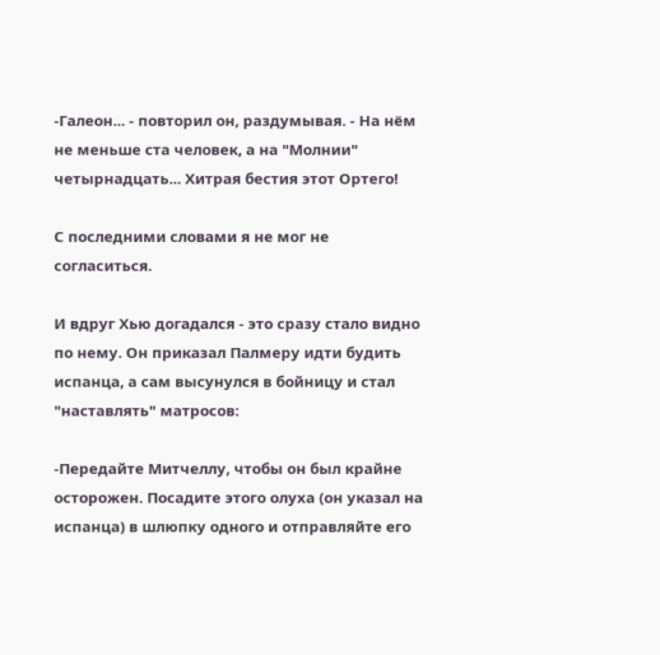-Галеон... - повторил он, раздумывая. - На нём не меньше ста человек, а на "Молнии" четырнадцать... Хитрая бестия этот Ортего!

С последними словами я не мог не согласиться.

И вдруг Хью догадался - это сразу стало видно по нему. Он приказал Палмеру идти будить испанца, а сам высунулся в бойницу и стал "наставлять" матросов:

-Передайте Митчеллу, чтобы он был крайне осторожен. Посадите этого олуха (он указал на испанца) в шлюпку одного и отправляйте его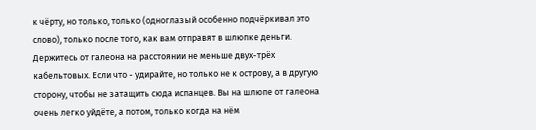к чёрту, но только, только (одноглазый особенно подчёркивал это слово), только после того, как вам отправят в шлюпке деньги. Держитесь от галеона на расстоянии не меньше двух-трёх кабельтовых. Если что - удирайте, но только не к острову, а в другую сторону, чтобы не затащить сюда испанцев. Вы на шлюпе от галеона очень легко уйдёте, а потом, только когда на нём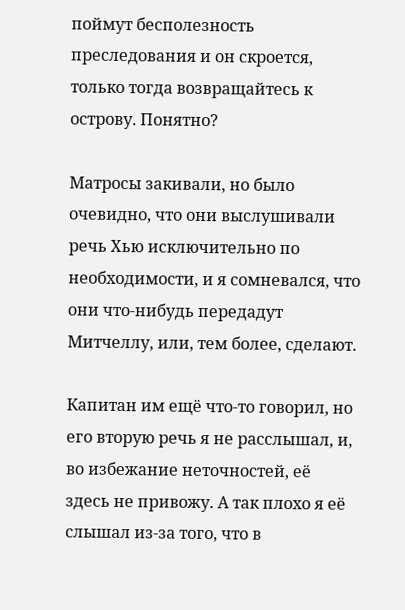поймут бесполезность преследования и он скроется, только тогда возвращайтесь к острову. Понятно?

Матросы закивали, но было очевидно, что они выслушивали речь Хью исключительно по необходимости, и я сомневался, что они что-нибудь передадут Митчеллу, или, тем более, сделают.

Капитан им ещё что-то говорил, но его вторую речь я не расслышал, и, во избежание неточностей, её здесь не привожу. А так плохо я её слышал из-за того, что в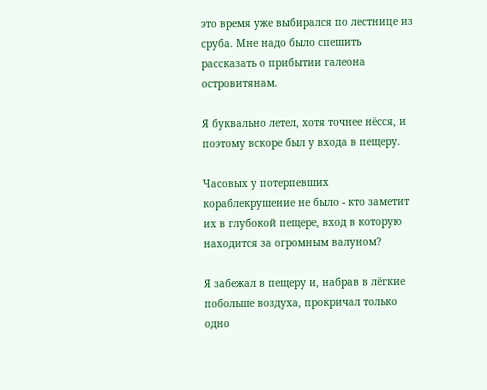это время уже выбирался по лестнице из сруба. Мне надо было спешить рассказать о прибытии галеона островитянам.

Я буквально летел, хотя точнее нёсся, и поэтому вскоре был у входа в пещеру.

Часовых у потерпевших кораблекрушение не было - кто заметит их в глубокой пещере, вход в которую находится за огромным валуном?

Я забежал в пещеру и, набрав в лёгкие побольше воздуха, прокричал только одно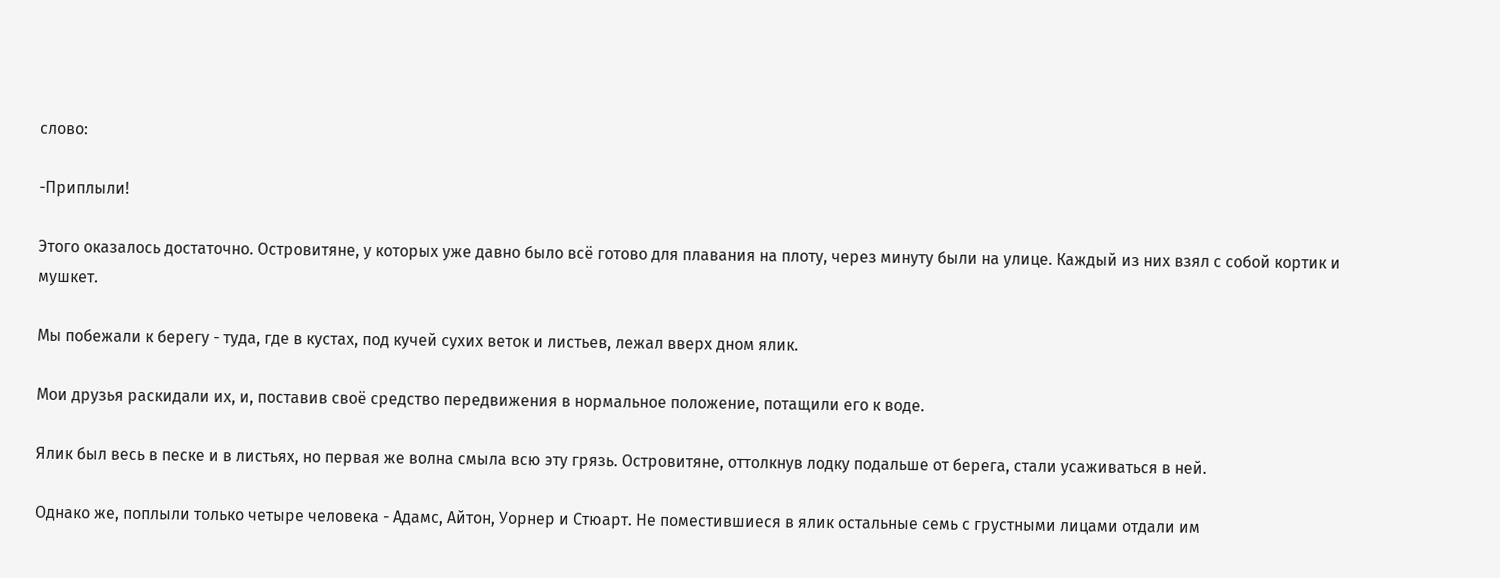слово:

-Приплыли!

Этого оказалось достаточно. Островитяне, у которых уже давно было всё готово для плавания на плоту, через минуту были на улице. Каждый из них взял с собой кортик и мушкет.

Мы побежали к берегу - туда, где в кустах, под кучей сухих веток и листьев, лежал вверх дном ялик.

Мои друзья раскидали их, и, поставив своё средство передвижения в нормальное положение, потащили его к воде.

Ялик был весь в песке и в листьях, но первая же волна смыла всю эту грязь. Островитяне, оттолкнув лодку подальше от берега, стали усаживаться в ней.

Однако же, поплыли только четыре человека - Адамс, Айтон, Уорнер и Стюарт. Не поместившиеся в ялик остальные семь с грустными лицами отдали им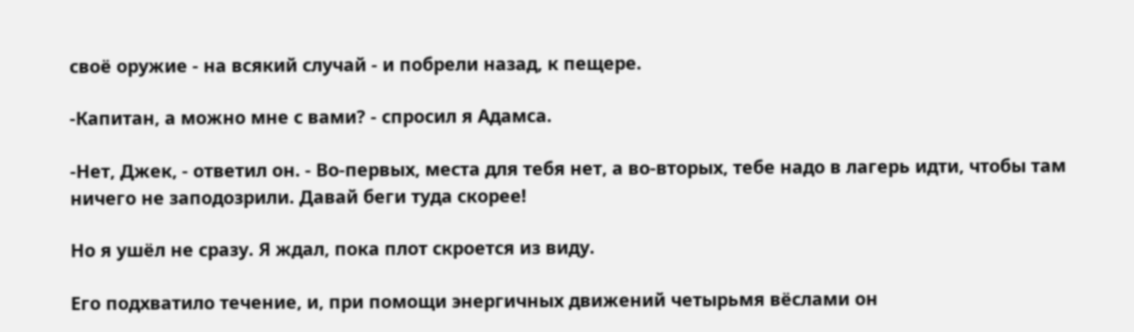своё оружие - на всякий случай - и побрели назад, к пещере.

-Капитан, а можно мне с вами? - спросил я Адамса.

-Нет, Джек, - ответил он. - Во-первых, места для тебя нет, а во-вторых, тебе надо в лагерь идти, чтобы там ничего не заподозрили. Давай беги туда скорее!

Но я ушёл не сразу. Я ждал, пока плот скроется из виду.

Его подхватило течение, и, при помощи энергичных движений четырьмя вёслами он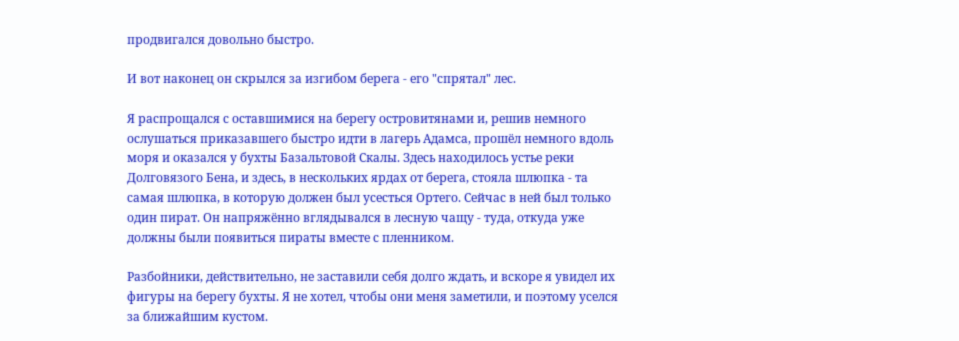продвигался довольно быстро.

И вот наконец он скрылся за изгибом берега - его "спрятал" лес.

Я распрощался с оставшимися на берегу островитянами и, решив немного ослушаться приказавшего быстро идти в лагерь Адамса, прошёл немного вдоль моря и оказался у бухты Базальтовой Скалы. Здесь находилось устье реки Долговязого Бена, и здесь, в нескольких ярдах от берега, стояла шлюпка - та самая шлюпка, в которую должен был усесться Ортего. Сейчас в ней был только один пират. Он напряжённо вглядывался в лесную чащу - туда, откуда уже должны были появиться пираты вместе с пленником.

Разбойники, действительно, не заставили себя долго ждать, и вскоре я увидел их фигуры на берегу бухты. Я не хотел, чтобы они меня заметили, и поэтому уселся за ближайшим кустом.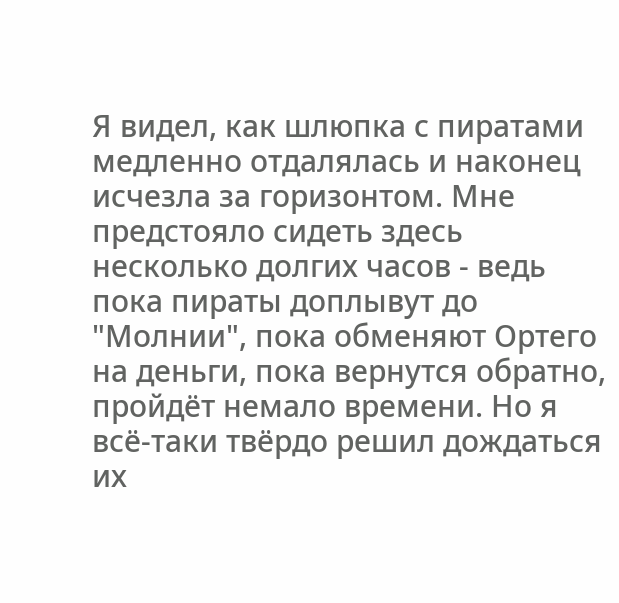Я видел, как шлюпка с пиратами медленно отдалялась и наконец исчезла за горизонтом. Мне предстояло сидеть здесь несколько долгих часов - ведь пока пираты доплывут до "Молнии", пока обменяют Ортего на деньги, пока вернутся обратно, пройдёт немало времени. Но я всё-таки твёрдо решил дождаться их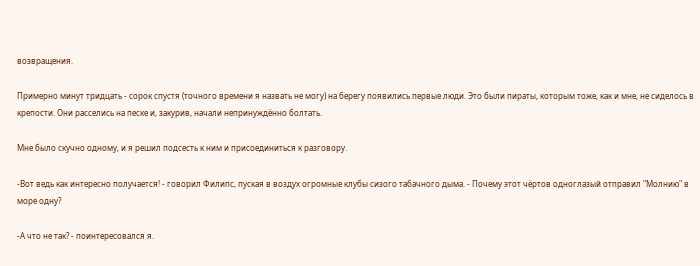возвращения.

Примерно минут тридцать - сорок спустя (точного времени я назвать не могу) на берегу появились первые люди. Это были пираты, которым тоже, как и мне, не сиделось в крепости. Они расселись на песке и, закурив, начали непринуждённо болтать.

Мне было скучно одному, и я решил подсесть к ним и присоединиться к разговору.

-Вот ведь как интересно получается! - говорил Филипс, пуская в воздух огромные клубы сизого табачного дыма. - Почему этот чёртов одноглазый отправил "Молнию" в море одну?

-А что не так? - поинтересовался я.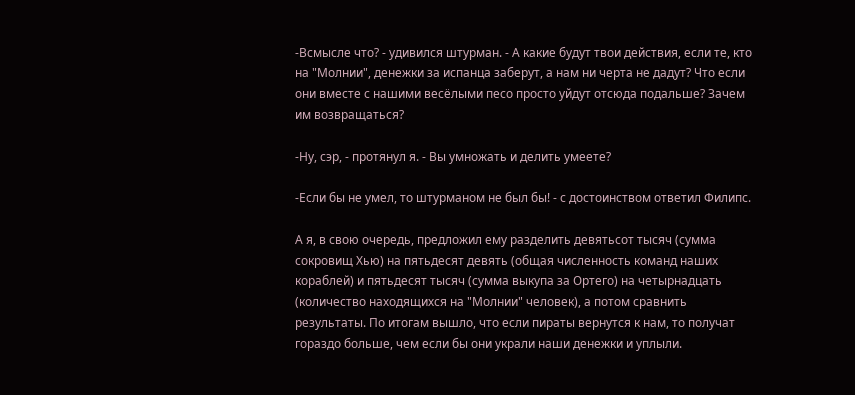-Всмысле что? - удивился штурман. - А какие будут твои действия, если те, кто на "Молнии", денежки за испанца заберут, а нам ни черта не дадут? Что если они вместе с нашими весёлыми песо просто уйдут отсюда подальше? Зачем им возвращаться?

-Ну, сэр, - протянул я. - Вы умножать и делить умеете?

-Если бы не умел, то штурманом не был бы! - с достоинством ответил Филипс.

А я, в свою очередь, предложил ему разделить девятьсот тысяч (сумма сокровищ Хью) на пятьдесят девять (общая численность команд наших кораблей) и пятьдесят тысяч (сумма выкупа за Ортего) на четырнадцать (количество находящихся на "Молнии" человек), а потом сравнить результаты. По итогам вышло, что если пираты вернутся к нам, то получат гораздо больше, чем если бы они украли наши денежки и уплыли.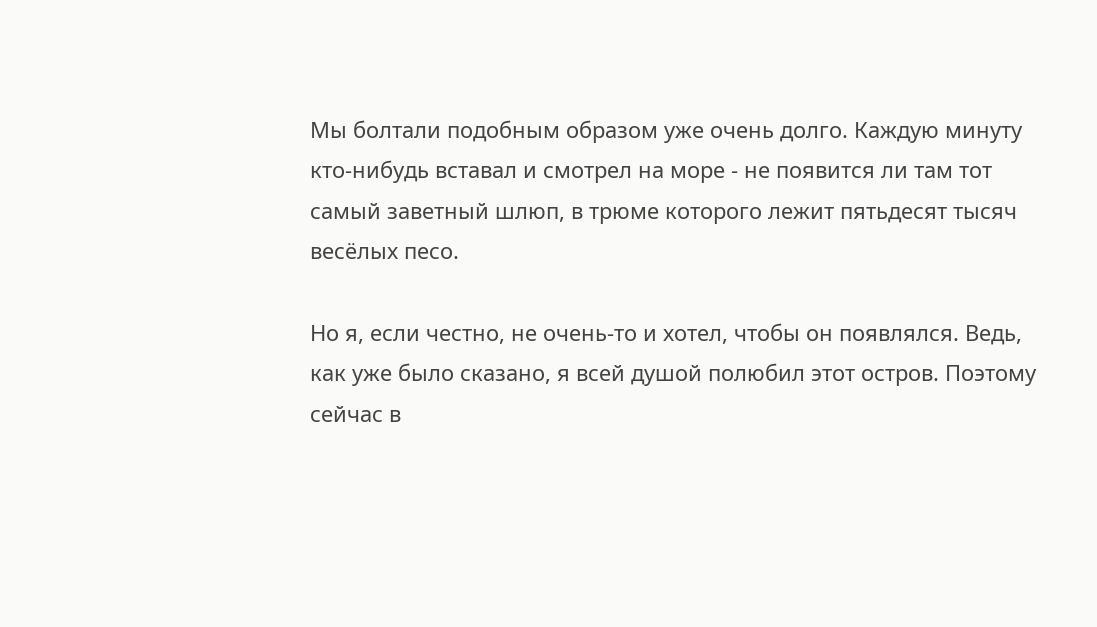Мы болтали подобным образом уже очень долго. Каждую минуту кто-нибудь вставал и смотрел на море - не появится ли там тот самый заветный шлюп, в трюме которого лежит пятьдесят тысяч весёлых песо.

Но я, если честно, не очень-то и хотел, чтобы он появлялся. Ведь, как уже было сказано, я всей душой полюбил этот остров. Поэтому сейчас в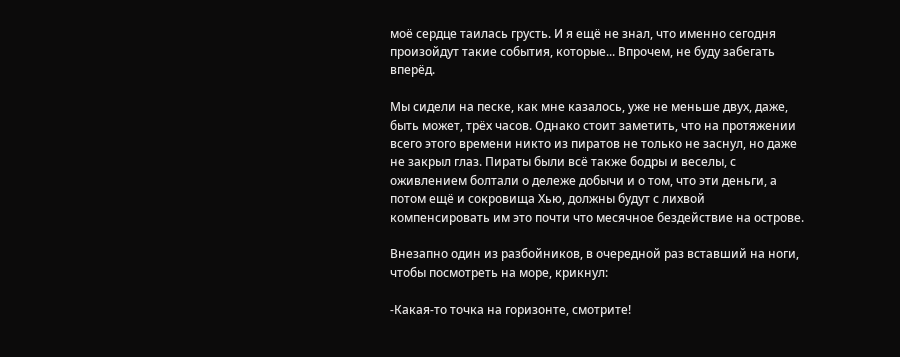моё сердце таилась грусть. И я ещё не знал, что именно сегодня произойдут такие события, которые... Впрочем, не буду забегать вперёд.

Мы сидели на песке, как мне казалось, уже не меньше двух, даже, быть может, трёх часов. Однако стоит заметить, что на протяжении всего этого времени никто из пиратов не только не заснул, но даже не закрыл глаз. Пираты были всё также бодры и веселы, с оживлением болтали о дележе добычи и о том, что эти деньги, а потом ещё и сокровища Хью, должны будут с лихвой компенсировать им это почти что месячное бездействие на острове.

Внезапно один из разбойников, в очередной раз вставший на ноги, чтобы посмотреть на море, крикнул:

-Какая-то точка на горизонте, смотрите!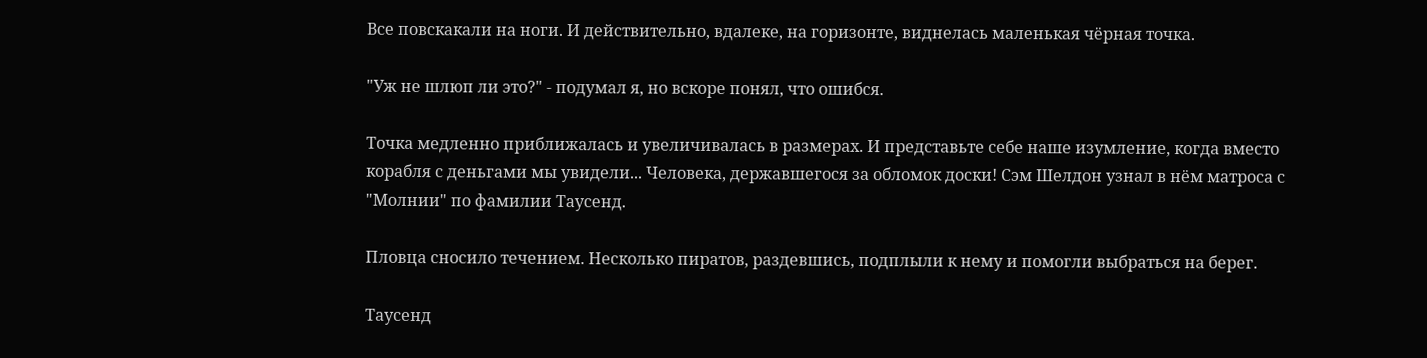Все повскакали на ноги. И действительно, вдалеке, на горизонте, виднелась маленькая чёрная точка.

"Уж не шлюп ли это?" - подумал я, но вскоре понял, что ошибся.

Точка медленно приближалась и увеличивалась в размерах. И представьте себе наше изумление, когда вместо корабля с деньгами мы увидели... Человека, державшегося за обломок доски! Сэм Шелдон узнал в нём матроса с "Молнии" по фамилии Таусенд.

Пловца сносило течением. Несколько пиратов, раздевшись, подплыли к нему и помогли выбраться на берег.

Таусенд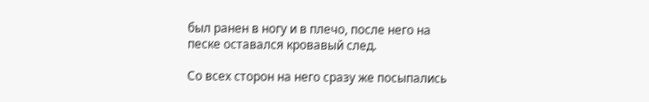был ранен в ногу и в плечо, после него на песке оставался кровавый след.

Со всех сторон на него сразу же посыпались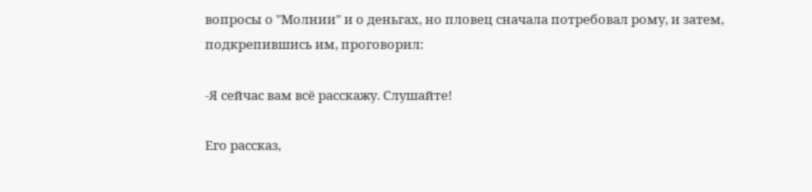вопросы о "Молнии" и о деньгах, но пловец сначала потребовал рому, и затем, подкрепившись им, проговорил:

-Я сейчас вам всё расскажу. Слушайте!

Его рассказ,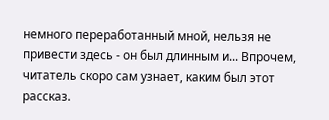немного переработанный мной, нельзя не привести здесь - он был длинным и... Впрочем, читатель скоро сам узнает, каким был этот рассказ.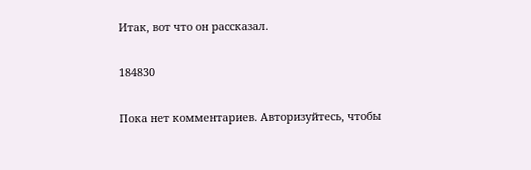Итак, вот что он рассказал.

184830

Пока нет комментариев. Авторизуйтесь, чтобы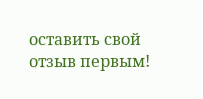оставить свой отзыв первым!